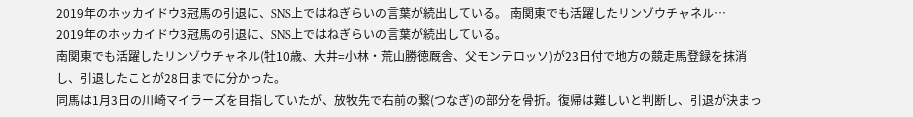2019年のホッカイドウ3冠馬の引退に、SNS上ではねぎらいの言葉が続出している。 南関東でも活躍したリンゾウチャネル…
2019年のホッカイドウ3冠馬の引退に、SNS上ではねぎらいの言葉が続出している。
南関東でも活躍したリンゾウチャネル(牡10歳、大井=小林・荒山勝徳厩舎、父モンテロッソ)が23日付で地方の競走馬登録を抹消し、引退したことが28日までに分かった。
同馬は1月3日の川崎マイラーズを目指していたが、放牧先で右前の繋(つなぎ)の部分を骨折。復帰は難しいと判断し、引退が決まっ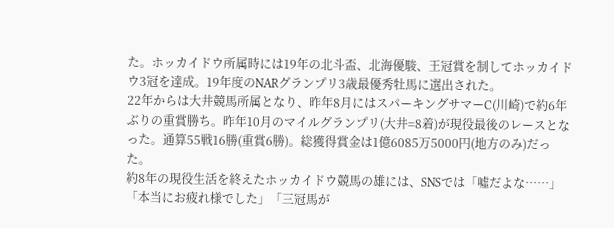た。ホッカイドウ所属時には19年の北斗盃、北海優駿、王冠賞を制してホッカイドウ3冠を達成。19年度のNARグランプリ3歳最優秀牡馬に選出された。
22年からは大井競馬所属となり、昨年8月にはスパーキングサマーC(川崎)で約6年ぶりの重賞勝ち。昨年10月のマイルグランプリ(大井=8着)が現役最後のレースとなった。通算55戦16勝(重賞6勝)。総獲得賞金は1億6085万5000円(地方のみ)だった。
約8年の現役生活を終えたホッカイドウ競馬の雄には、SNSでは「噓だよな……」「本当にお疲れ様でした」「三冠馬が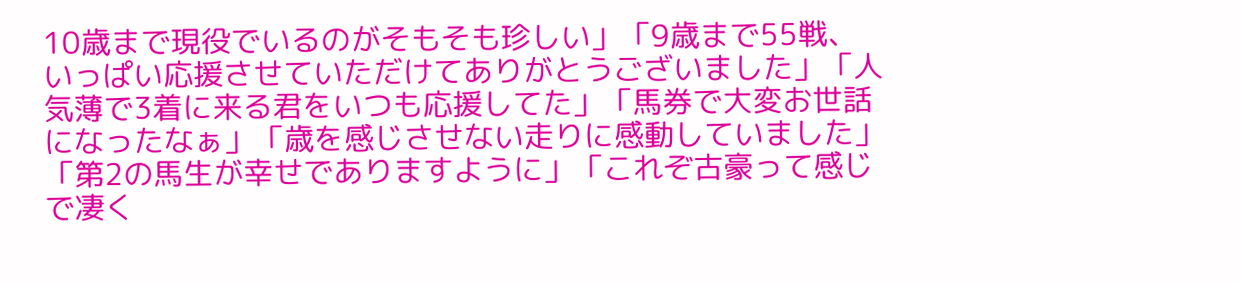10歳まで現役でいるのがそもそも珍しい」「9歳まで55戦、いっぱい応援させていただけてありがとうございました」「人気薄で3着に来る君をいつも応援してた」「馬券で大変お世話になったなぁ」「歳を感じさせない走りに感動していました」「第2の馬生が幸せでありますように」「これぞ古豪って感じで凄く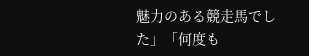魅力のある競走馬でした」「何度も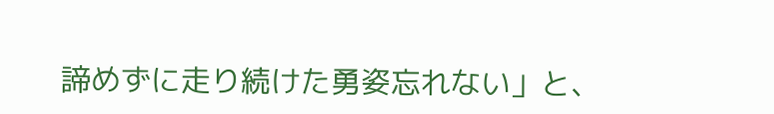諦めずに走り続けた勇姿忘れない」と、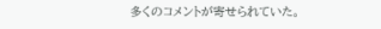多くのコメントが寄せられていた。